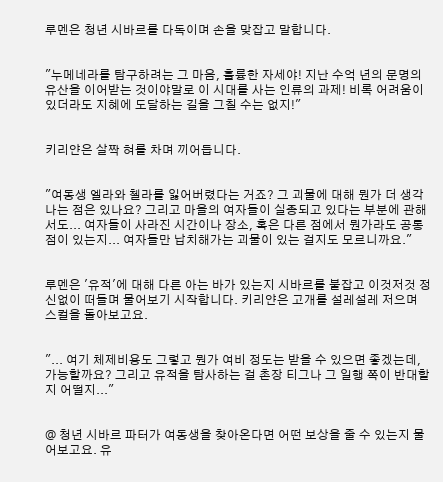루멘은 청년 시바르를 다독이며 손을 맞잡고 말합니다.


"누메네라를 탐구하려는 그 마음, 훌륭한 자세야! 지난 수억 년의 문명의 유산을 이어받는 것이야말로 이 시대를 사는 인류의 과제! 비록 어려움이 있더라도 지혜에 도달하는 길을 그칠 수는 없지!"


키리얀은 살짝 혀를 차며 끼어듭니다.


"여동생 엘라와 첼라를 잃어버렸다는 거죠? 그 괴물에 대해 뭔가 더 생각나는 점은 있나요? 그리고 마을의 여자들이 실종되고 있다는 부분에 관해서도... 여자들이 사라진 시간이나 장소, 혹은 다른 점에서 뭔가라도 공통점이 있는지... 여자들만 납치해가는 괴물이 있는 걸지도 모르니까요."


루멘은 '유적'에 대해 다른 아는 바가 있는지 시바르를 붙잡고 이것저것 정신없이 떠들며 물어보기 시작합니다. 키리얀은 고개를 설레설레 저으며 스컬을 돌아보고요.


"... 여기 체제비용도 그렇고 뭔가 여비 정도는 받을 수 있으면 좋겠는데, 가능할까요? 그리고 유적을 탐사하는 걸 촌장 티그나 그 일행 쪽이 반대할지 어떨지..."


@ 청년 시바르 파터가 여동생을 찾아온다면 어떤 보상을 줄 수 있는지 물어보고요. 유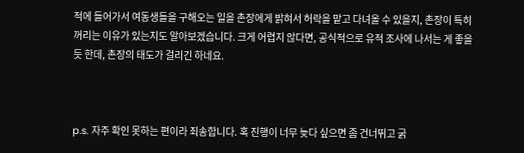적에 들어가서 여동생들을 구해오는 일을 촌장에게 밝혀서 허락을 맡고 다녀올 수 있을지, 촌장이 특히 꺼리는 이유가 있는지도 알아보겠습니다. 크게 어렵지 않다면, 공식적으로 유적 조사에 나서는 게 좋을듯 한데, 촌장의 태도가 걸리긴 하네요.



p.s. 자주 확인 못하는 편이라 죄송합니다. 혹 진행이 너무 늦다 싶으면 좀 건너뛰고 굵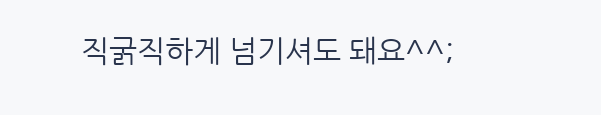직굵직하게 넘기셔도 돼요^^;